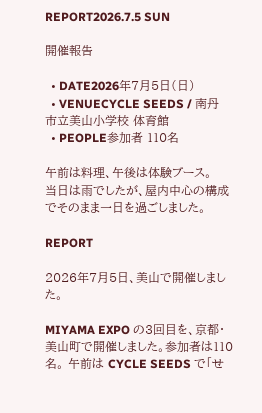REPORT2026.7.5 SUN

開催報告

  • DATE2026年7月5日(日)
  • VENUECYCLE SEEDS / 南丹市立美山小学校 体育館
  • PEOPLE参加者 110名

午前は料理、午後は体験ブース。
当日は雨でしたが、屋内中心の構成でそのまま一日を過ごしました。

REPORT

2026年7月5日、美山で開催しました。

MIYAMA EXPO の3回目を、京都・美山町で開催しました。参加者は110名。 午前は CYCLE SEEDS で「せ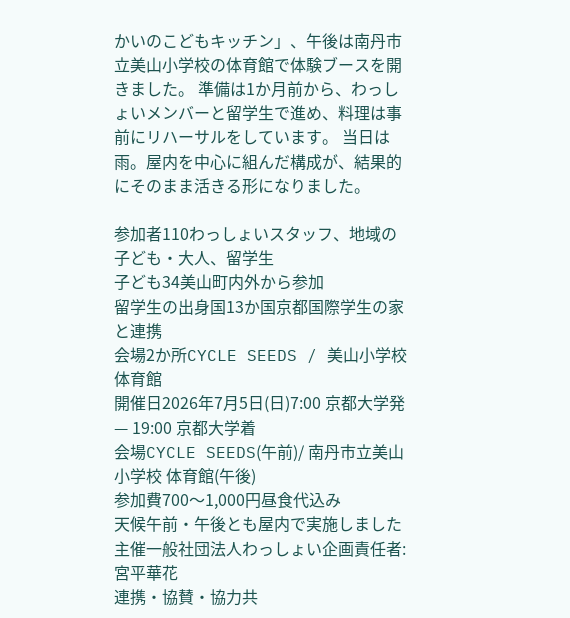かいのこどもキッチン」、午後は南丹市立美山小学校の体育館で体験ブースを開きました。 準備は1か月前から、わっしょいメンバーと留学生で進め、料理は事前にリハーサルをしています。 当日は雨。屋内を中心に組んだ構成が、結果的にそのまま活きる形になりました。

参加者110わっしょいスタッフ、地域の子ども・大人、留学生
子ども34美山町内外から参加
留学生の出身国13か国京都国際学生の家と連携
会場2か所CYCLE SEEDS / 美山小学校 体育館
開催日2026年7月5日(日)7:00 京都大学発 — 19:00 京都大学着
会場CYCLE SEEDS(午前)/ 南丹市立美山小学校 体育館(午後)
参加費700〜1,000円昼食代込み
天候午前・午後とも屋内で実施しました
主催一般社団法人わっしょい企画責任者: 宮平華花
連携・協賛・協力共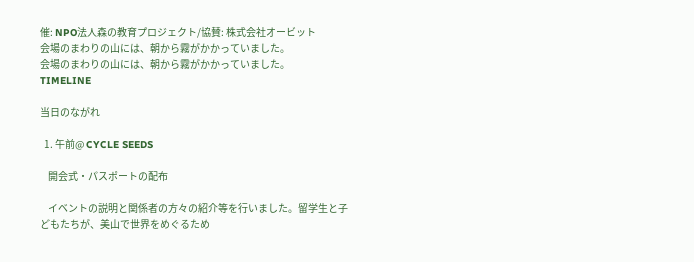催: NPO法人森の教育プロジェクト/協賛: 株式会社オービット
会場のまわりの山には、朝から霧がかかっていました。
会場のまわりの山には、朝から霧がかかっていました。
TIMELINE

当日のながれ

  1. 午前@ CYCLE SEEDS

    開会式・パスポートの配布

    イベントの説明と関係者の方々の紹介等を行いました。留学生と子どもたちが、美山で世界をめぐるため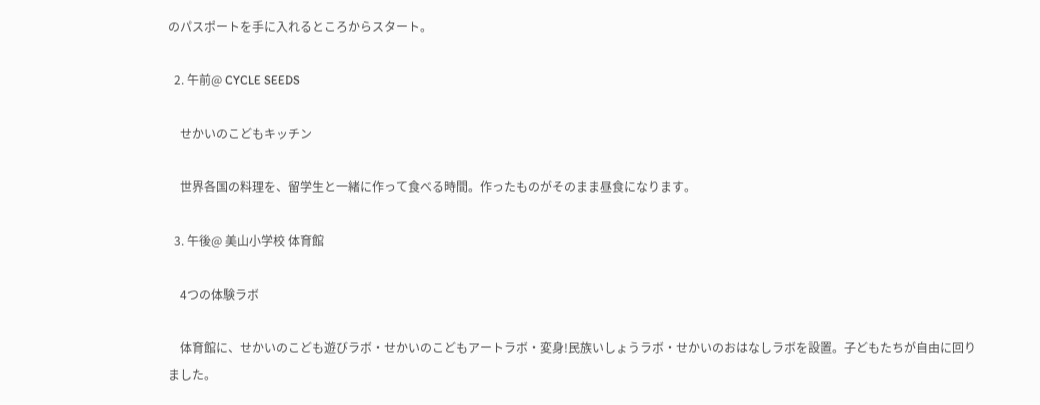のパスポートを手に入れるところからスタート。

  2. 午前@ CYCLE SEEDS

    せかいのこどもキッチン

    世界各国の料理を、留学生と一緒に作って食べる時間。作ったものがそのまま昼食になります。

  3. 午後@ 美山小学校 体育館

    4つの体験ラボ

    体育館に、せかいのこども遊びラボ・せかいのこどもアートラボ・変身!民族いしょうラボ・せかいのおはなしラボを設置。子どもたちが自由に回りました。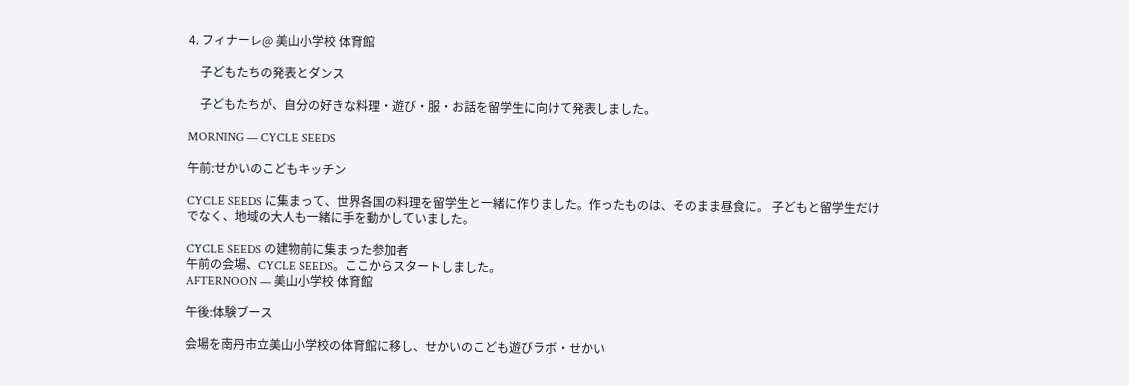4. フィナーレ@ 美山小学校 体育館

    子どもたちの発表とダンス

    子どもたちが、自分の好きな料理・遊び・服・お話を留学生に向けて発表しました。

MORNING — CYCLE SEEDS

午前:せかいのこどもキッチン

CYCLE SEEDS に集まって、世界各国の料理を留学生と一緒に作りました。作ったものは、そのまま昼食に。 子どもと留学生だけでなく、地域の大人も一緒に手を動かしていました。

CYCLE SEEDS の建物前に集まった参加者
午前の会場、CYCLE SEEDS。ここからスタートしました。
AFTERNOON — 美山小学校 体育館

午後:体験ブース

会場を南丹市立美山小学校の体育館に移し、せかいのこども遊びラボ・せかい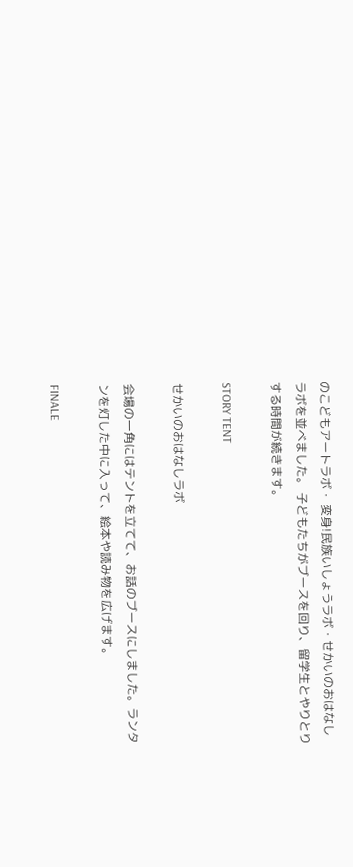のこどもアートラボ・ 変身!民族いしょうラボ・せかいのおはなしラボを並べました。 子どもたちがブースを回り、留学生とやりとりする時間が続きます。

STORY TENT

せかいのおはなしラボ

会場の一角にはテントを立てて、お話のブースにしました。ランタンを灯した中に入って、絵本や読み物を広げます。

FINALE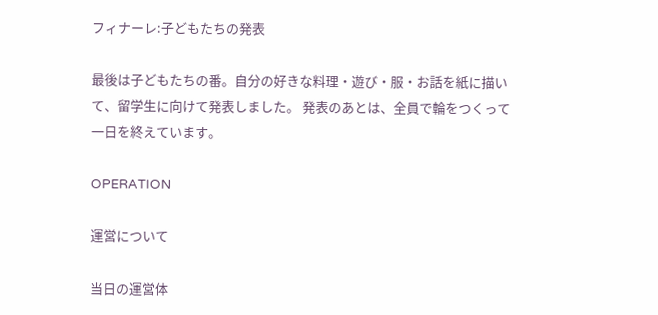フィナーレ:子どもたちの発表

最後は子どもたちの番。自分の好きな料理・遊び・服・お話を紙に描いて、留学生に向けて発表しました。 発表のあとは、全員で輪をつくって一日を終えています。

OPERATION

運営について

当日の運営体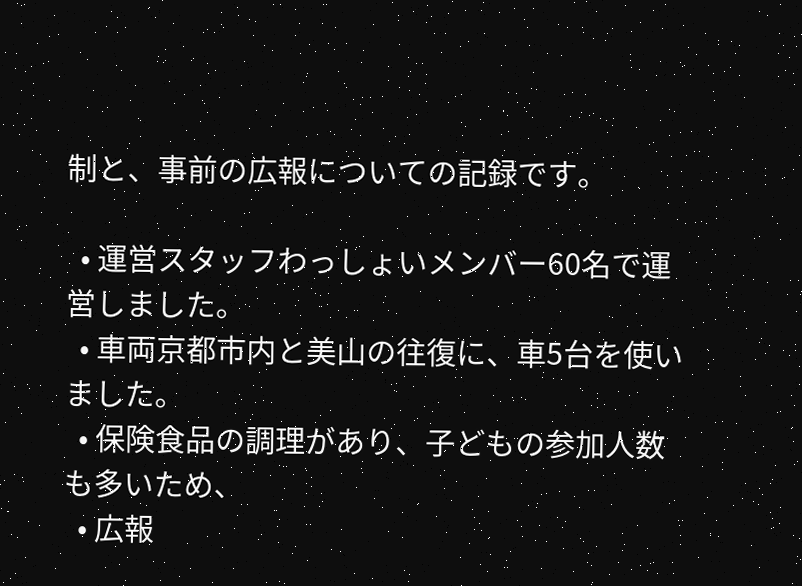制と、事前の広報についての記録です。

  • 運営スタッフわっしょいメンバー60名で運営しました。
  • 車両京都市内と美山の往復に、車5台を使いました。
  • 保険食品の調理があり、子どもの参加人数も多いため、
  • 広報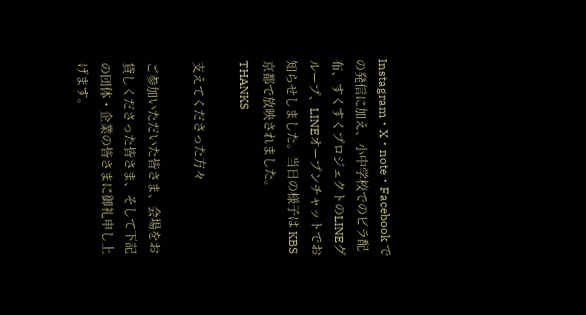Instagram・X・note・Facebook での発信に加え、小中学校でのビラ配布、すくすくプロジェクトのLINEグループ、LINEオープンチャットでお知らせしました。当日の様子は KBS京都で放映されました。
THANKS

支えてくださった方々

ご参加いただいた皆さま、会場をお貸しくださった皆さま、そして下記の団体・企業の皆さまに御礼申し上げます。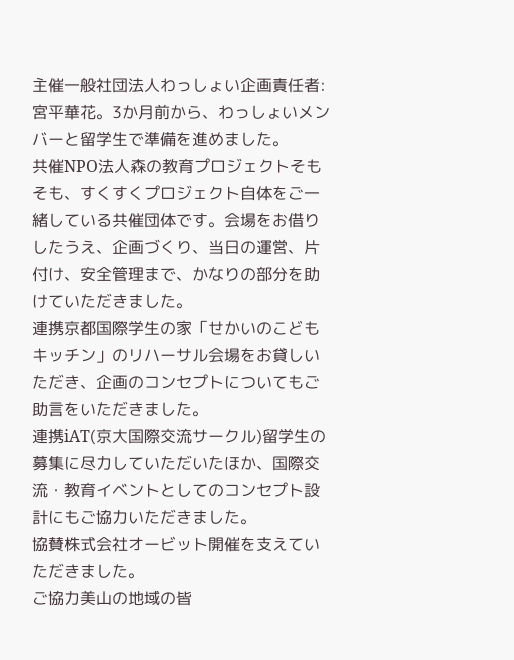主催一般社団法人わっしょい企画責任者: 宮平華花。3か月前から、わっしょいメンバーと留学生で準備を進めました。
共催NPO法人森の教育プロジェクトそもそも、すくすくプロジェクト自体をご一緒している共催団体です。会場をお借りしたうえ、企画づくり、当日の運営、片付け、安全管理まで、かなりの部分を助けていただきました。
連携京都国際学生の家「せかいのこどもキッチン」のリハーサル会場をお貸しいただき、企画のコンセプトについてもご助言をいただきました。
連携iAT(京大国際交流サークル)留学生の募集に尽力していただいたほか、国際交流・教育イベントとしてのコンセプト設計にもご協力いただきました。
協賛株式会社オービット開催を支えていただきました。
ご協力美山の地域の皆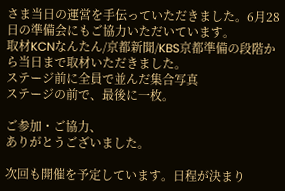さま当日の運営を手伝っていただきました。6月28日の準備会にもご協力いただいています。
取材KCNなんたん/京都新聞/KBS京都準備の段階から当日まで取材いただきました。
ステージ前に全員で並んだ集合写真
ステージの前で、最後に一枚。

ご参加・ご協力、
ありがとうございました。

次回も開催を予定しています。日程が決まり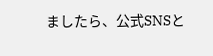ましたら、公式SNSと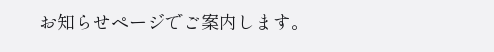お知らせページでご案内します。